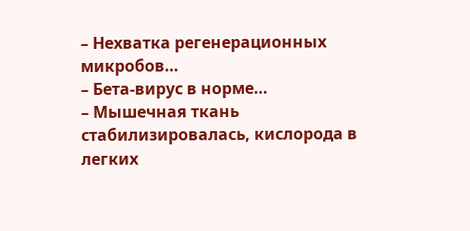– Нехватка регенерационных микробов…
– Бета-вирус в норме…
– Мышечная ткань стабилизировалась, кислорода в легких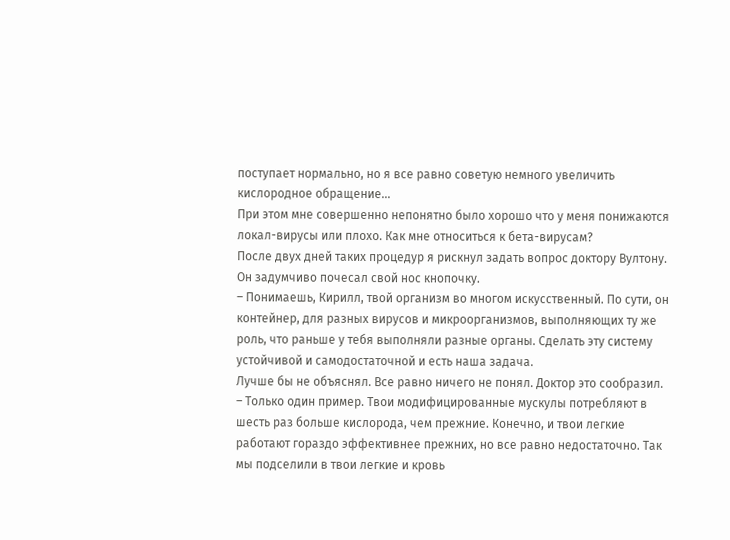поступает нормально, но я все равно советую немного увеличить кислородное обращение…
При этом мне совершенно непонятно было хорошо что у меня понижаются локал-вирусы или плохо. Как мне относиться к бета-вирусам?
После двух дней таких процедур я рискнул задать вопрос доктору Вултону. Он задумчиво почесал свой нос кнопочку.
– Понимаешь, Кирилл, твой организм во многом искусственный. По сути, он контейнер, для разных вирусов и микроорганизмов, выполняющих ту же роль, что раньше у тебя выполняли разные органы. Сделать эту систему устойчивой и самодостаточной и есть наша задача.
Лучше бы не объяснял. Все равно ничего не понял. Доктор это сообразил.
– Только один пример. Твои модифицированные мускулы потребляют в шесть раз больше кислорода, чем прежние. Конечно, и твои легкие работают гораздо эффективнее прежних, но все равно недостаточно. Так мы подселили в твои легкие и кровь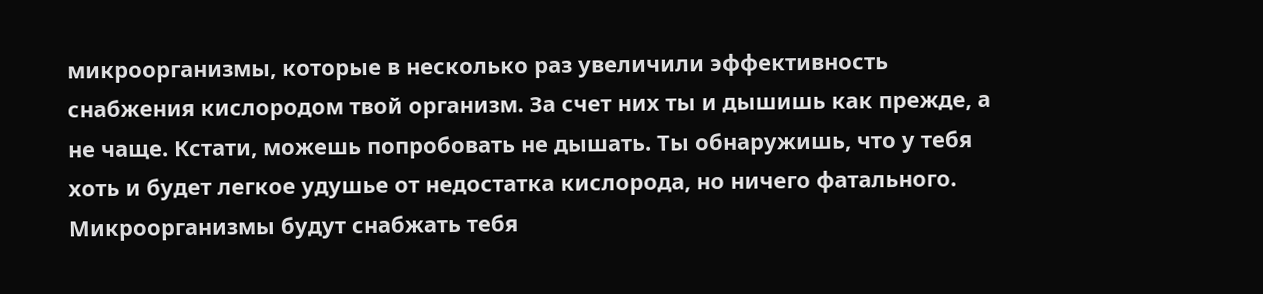микроорганизмы, которые в несколько раз увеличили эффективность снабжения кислородом твой организм. За счет них ты и дышишь как прежде, а не чаще. Кстати, можешь попробовать не дышать. Ты обнаружишь, что у тебя хоть и будет легкое удушье от недостатка кислорода, но ничего фатального. Микроорганизмы будут снабжать тебя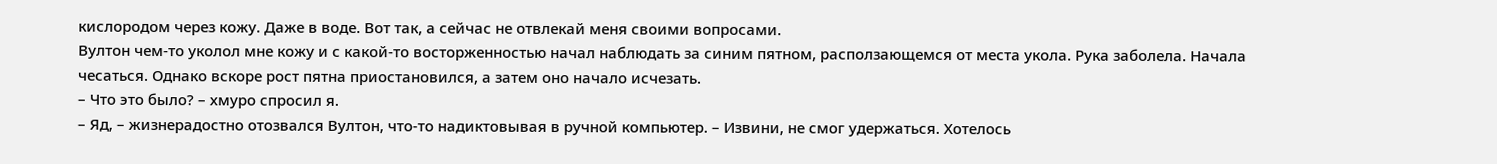кислородом через кожу. Даже в воде. Вот так, а сейчас не отвлекай меня своими вопросами.
Вултон чем-то уколол мне кожу и с какой-то восторженностью начал наблюдать за синим пятном, расползающемся от места укола. Рука заболела. Начала чесаться. Однако вскоре рост пятна приостановился, а затем оно начало исчезать.
– Что это было? – хмуро спросил я.
– Яд, – жизнерадостно отозвался Вултон, что-то надиктовывая в ручной компьютер. – Извини, не смог удержаться. Хотелось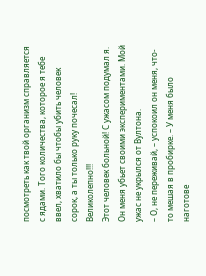посмотреть как твой организм справляется с ядами. Того количества, которое я тебе ввел, хватило бы чтобы убить человек сорок, а ты только руку почесал! Великолепно!!!
Этот человек больной! С ужасом подумал я. Он меня убьет своими экспериментами. Мой ужас не укрылся от Вултона.
– О, не переживай, – успокоил он меня, что-то мешая в пробирке. – У меня было наготове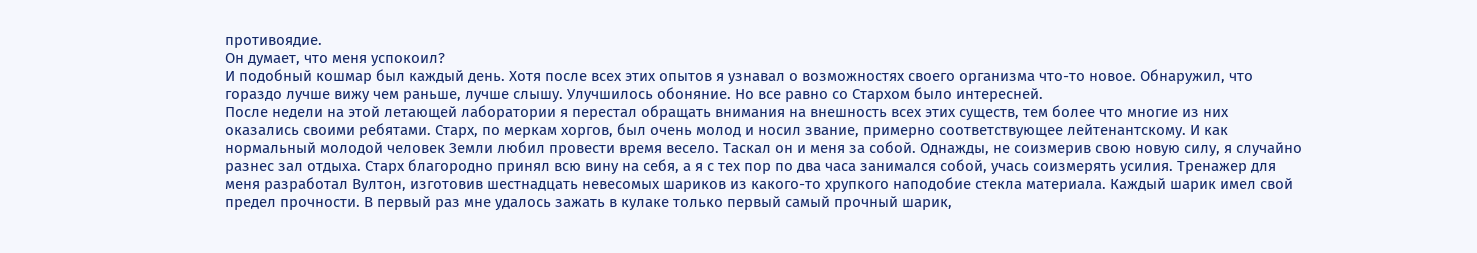противоядие.
Он думает, что меня успокоил?
И подобный кошмар был каждый день. Хотя после всех этих опытов я узнавал о возможностях своего организма что-то новое. Обнаружил, что гораздо лучше вижу чем раньше, лучше слышу. Улучшилось обоняние. Но все равно со Стархом было интересней.
После недели на этой летающей лаборатории я перестал обращать внимания на внешность всех этих существ, тем более что многие из них оказались своими ребятами. Старх, по меркам хоргов, был очень молод и носил звание, примерно соответствующее лейтенантскому. И как нормальный молодой человек Земли любил провести время весело. Таскал он и меня за собой. Однажды, не соизмерив свою новую силу, я случайно разнес зал отдыха. Старх благородно принял всю вину на себя, а я с тех пор по два часа занимался собой, учась соизмерять усилия. Тренажер для меня разработал Вултон, изготовив шестнадцать невесомых шариков из какого-то хрупкого наподобие стекла материала. Каждый шарик имел свой предел прочности. В первый раз мне удалось зажать в кулаке только первый самый прочный шарик,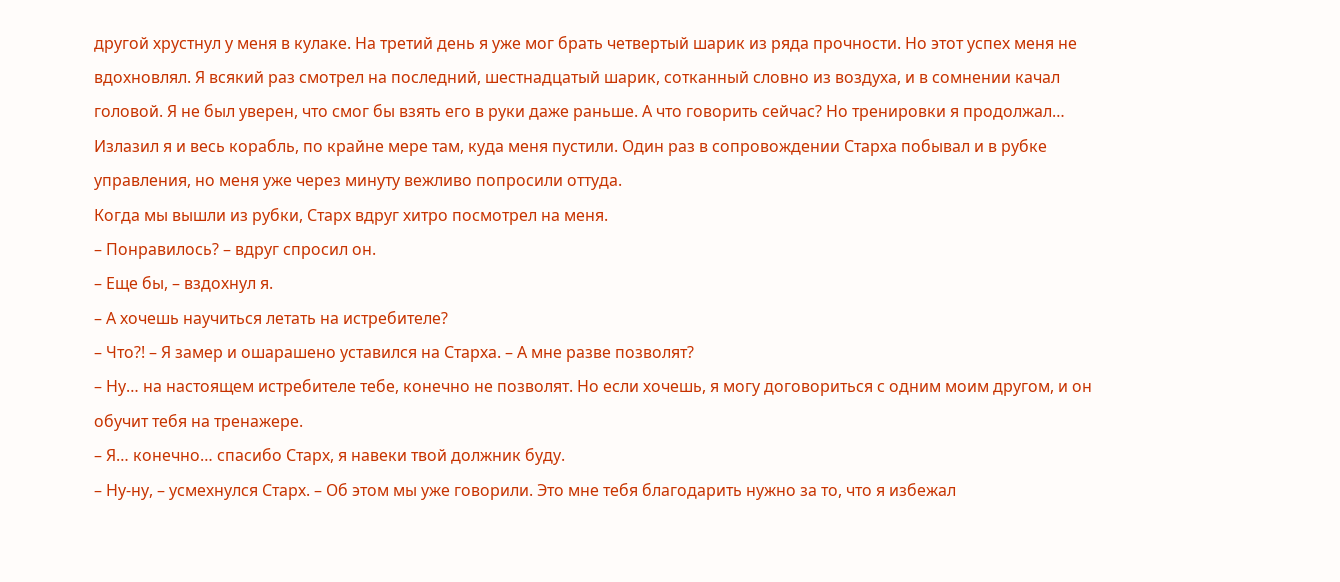другой хрустнул у меня в кулаке. На третий день я уже мог брать четвертый шарик из ряда прочности. Но этот успех меня не вдохновлял. Я всякий раз смотрел на последний, шестнадцатый шарик, сотканный словно из воздуха, и в сомнении качал головой. Я не был уверен, что смог бы взять его в руки даже раньше. А что говорить сейчас? Но тренировки я продолжал…
Излазил я и весь корабль, по крайне мере там, куда меня пустили. Один раз в сопровождении Старха побывал и в рубке управления, но меня уже через минуту вежливо попросили оттуда.
Когда мы вышли из рубки, Старх вдруг хитро посмотрел на меня.
– Понравилось? – вдруг спросил он.
– Еще бы, – вздохнул я.
– А хочешь научиться летать на истребителе?
– Что?! – Я замер и ошарашено уставился на Старха. – А мне разве позволят?
– Ну… на настоящем истребителе тебе, конечно не позволят. Но если хочешь, я могу договориться с одним моим другом, и он обучит тебя на тренажере.
– Я… конечно… спасибо Старх, я навеки твой должник буду.
– Ну-ну, – усмехнулся Старх. – Об этом мы уже говорили. Это мне тебя благодарить нужно за то, что я избежал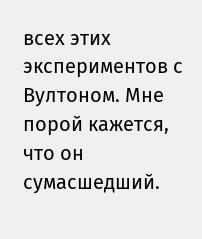всех этих экспериментов с Вултоном. Мне порой кажется, что он сумасшедший.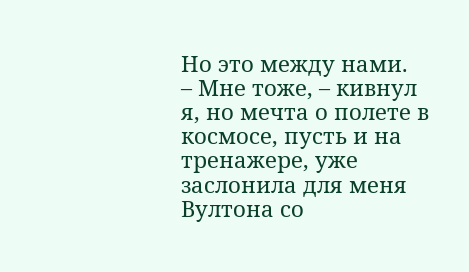Но это между нами.
– Мне тоже, – кивнул я, но мечта о полете в космосе, пусть и на тренажере, уже заслонила для меня Вултона со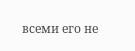всеми его не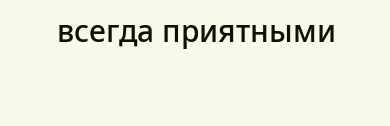всегда приятными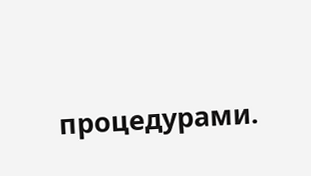процедурами.